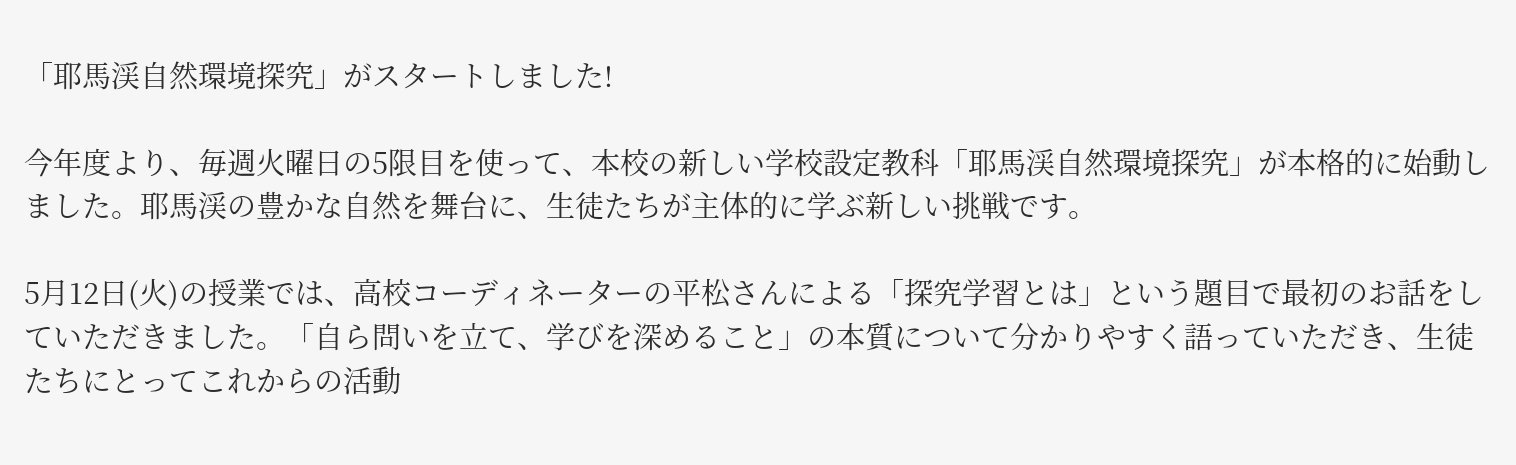「耶馬渓自然環境探究」がスタートしました!

今年度より、毎週火曜日の5限目を使って、本校の新しい学校設定教科「耶馬渓自然環境探究」が本格的に始動しました。耶馬渓の豊かな自然を舞台に、生徒たちが主体的に学ぶ新しい挑戦です。

5月12日(火)の授業では、高校コーディネーターの平松さんによる「探究学習とは」という題目で最初のお話をしていただきました。「自ら問いを立て、学びを深めること」の本質について分かりやすく語っていただき、生徒たちにとってこれからの活動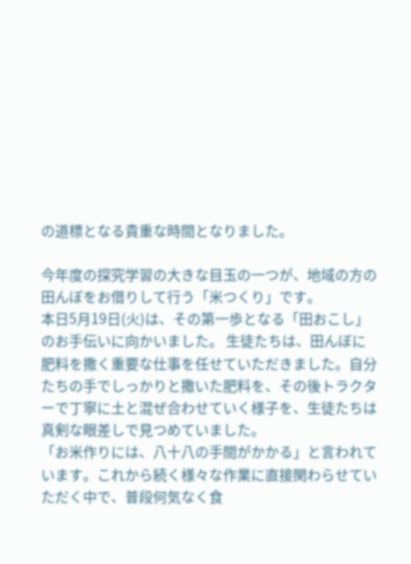の道標となる貴重な時間となりました。

今年度の探究学習の大きな目玉の一つが、地域の方の田んぼをお借りして行う「米つくり」です。
本日5月19日(火)は、その第一歩となる「田おこし」のお手伝いに向かいました。 生徒たちは、田んぼに肥料を撒く重要な仕事を任せていただきました。自分たちの手でしっかりと撒いた肥料を、その後トラクターで丁寧に土と混ぜ合わせていく様子を、生徒たちは真剣な眼差しで見つめていました。
「お米作りには、八十八の手間がかかる」と言われています。これから続く様々な作業に直接関わらせていただく中で、普段何気なく食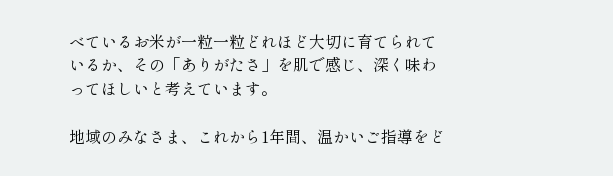べているお米が一粒一粒どれほど大切に育てられているか、その「ありがたさ」を肌で感じ、深く味わってほしいと考えています。

地域のみなさま、これから1年間、温かいご指導をど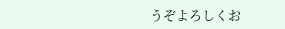うぞよろしくお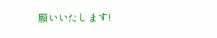願いいたします!